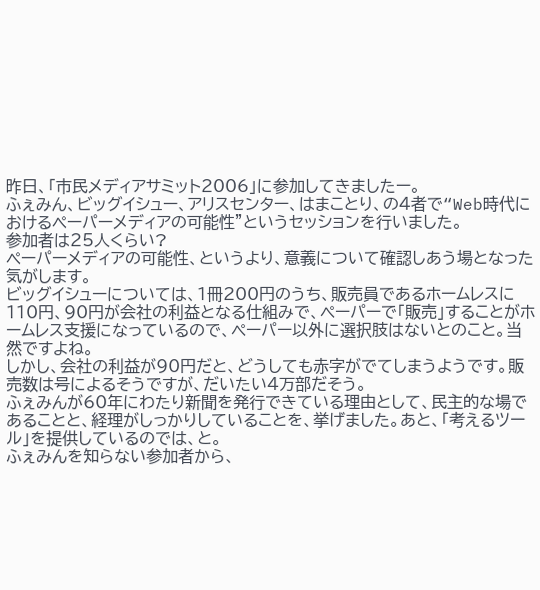昨日、「市民メディアサミット2006」に参加してきましたー。
ふぇみん、ビッグイシュー、アリスセンター、はまことり、の4者で“Web時代におけるペーパーメディアの可能性”というセッションを行いました。
参加者は25人くらい?
ペーパーメディアの可能性、というより、意義について確認しあう場となった気がします。
ビッグイシューについては、1冊200円のうち、販売員であるホームレスに110円、90円が会社の利益となる仕組みで、ペーパーで「販売」することがホームレス支援になっているので、ペーパー以外に選択肢はないとのこと。当然ですよね。
しかし、会社の利益が90円だと、どうしても赤字がでてしまうようです。販売数は号によるそうですが、だいたい4万部だそう。
ふぇみんが60年にわたり新聞を発行できている理由として、民主的な場であることと、経理がしっかりしていることを、挙げました。あと、「考えるツール」を提供しているのでは、と。
ふぇみんを知らない参加者から、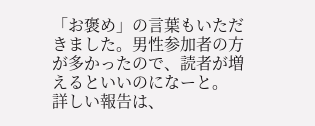「お褒め」の言葉もいただきました。男性参加者の方が多かったので、読者が増えるといいのになーと。
詳しい報告は、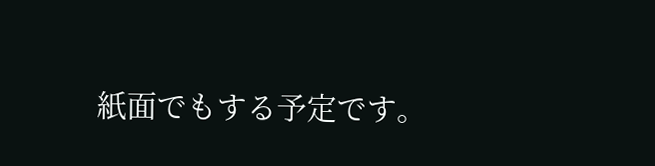紙面でもする予定です。